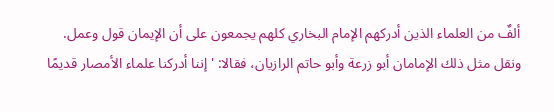ألفٌ من العلماء الذين أدركهم الإمام البخاري كلهم يجمعون على أن الإيمان قول وعمل.
ونقل مثل ذلك الإمامان أبو زرعة وأبو حاتم الرازيان، فقالا: ' إننا أدركنا علماء الأمصار قديمًا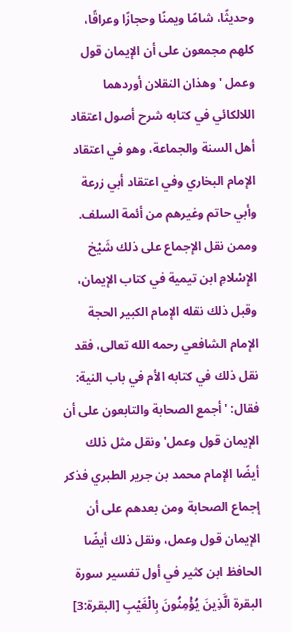وحديثًا، شامًا ويمنًا وحجازًا وعراقًا، كلهم مجمعون على أن الإيمان قول وعمل ' وهذان النقلان أوردهما اللالكائي في كتابه شرح أصول اعتقاد أهل السنة والجماعة، وهو في اعتقاد الإمام البخاري وفي اعتقاد أبي زرعة وأبي حاتم وغيرهم من أئمة السلف.
وممن نقل الإجماع على ذلك شَيْخ الإِسْلامِ ابن تيمية في كتاب الإيمان، وقبل ذلك نقله الإمام الكبير الحجة الإمام الشافعي رحمه الله تعالى، فقد نقل ذلك في كتابه الأم في باب النية: فقال: 'أجمع الصحابة والتابعون على أن الإيمان قول وعمل' ونقل مثل ذلك أيضًا الإمام محمد بن جرير الطبري فذكر إجماع الصحابة ومن بعدهم على أن الإيمان قول وعمل، ونقل ذلك أيضًا الحافظ ابن كثير في أول تفسير سورة البقرة الَّذِينَ يُؤْمِنُونَ بِالْغَيْبِ [البقرة:3]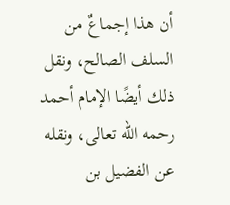أن هذا إجماعٌ من السلف الصالح، ونقل ذلك أيضًا الإمام أحمد رحمه الله تعالى، ونقله عن الفضيل بن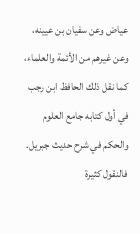عياض وعن سفيان بن عيينه، وعن غيرهم من الأئمة والعلماء، كما نقل ذلك الحافظ ابن رجب في أول كتابه جامع العلوم والحكم في شرح حديث جبريل.
فالنقول كثيرة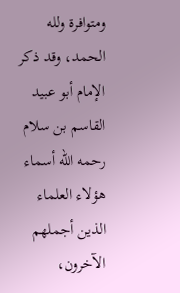ومتوافرة ولله الحمد، وقد ذكر الإمام أبو عبيد القاسم بن سلام رحمه الله أسماء هؤلاء العلماء الذين أجملهم الآخرون،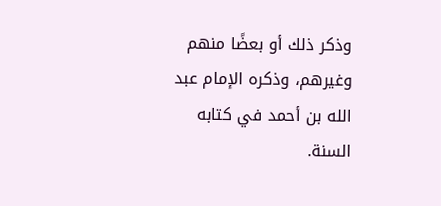وذكر ذلك أو بعضًا منهم وغيرهم، وذكره الإمام عبد الله بن أحمد في كتابه السنة.